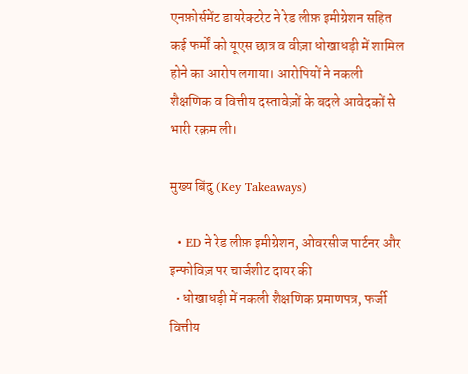एनफ़ोर्समेंट डायरेक्टरेट ने रेड लीफ़ इमीग्रेशन सहित कई फर्मों को यूएस छात्र व वीज़ा धोखाधड़ी में शामिल होने का आरोप लगाया। आरोपियों ने नकली शैक्षणिक व वित्तीय दस्तावेज़ों के बदले आवेदकों से भारी रक़म ली।

मुख्य बिंदु (Key Takeaways)

  • ED ने रेड लीफ़ इमीग्रेशन, ओवरसीज पार्टनर और इन्फोविज़ पर चार्जशीट दायर की
  • धोखाधड़ी में नकली शैक्षणिक प्रमाणपत्र, फर्जी वित्तीय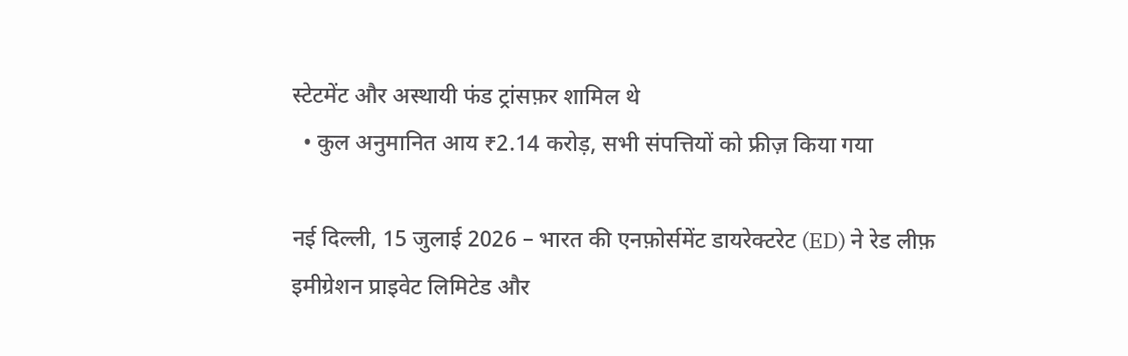स्टेटमेंट और अस्थायी फंड ट्रांसफ़र शामिल थे
  • कुल अनुमानित आय ₹2.14 करोड़, सभी संपत्तियों को फ्रीज़ किया गया

नई दिल्ली, 15 जुलाई 2026 – भारत की एनफ़ोर्समेंट डायरेक्टरेट (ED) ने रेड लीफ़ इमीग्रेशन प्राइवेट लिमिटेड और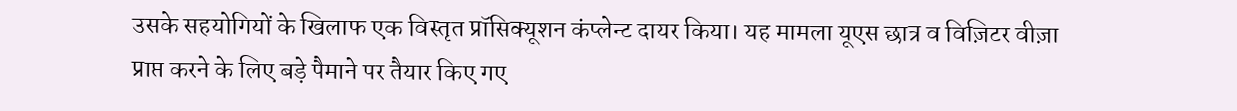उसके सहयोगियों के खिलाफ एक विस्तृत प्रॉसिक्यूशन कंप्लेन्ट दायर किया। यह मामला यूएस छात्र व विज़िटर वीज़ा प्राप्त करने के लिए बड़े पैमाने पर तैयार किए गए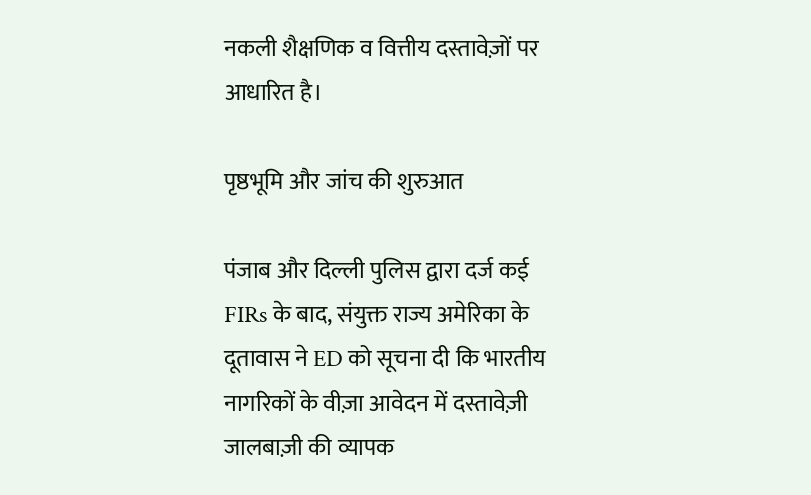नकली शैक्षणिक व वित्तीय दस्तावेज़ों पर आधारित है।

पृष्ठभूमि और जांच की शुरुआत

पंजाब और दिल्ली पुलिस द्वारा दर्ज कई FIRs के बाद, संयुक्त राज्य अमेरिका के दूतावास ने ED को सूचना दी कि भारतीय नागरिकों के वीज़ा आवेदन में दस्तावेज़ी जालबाज़ी की व्यापक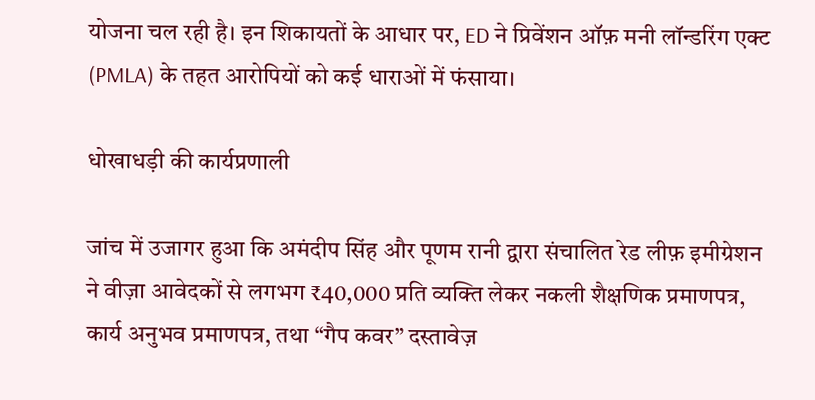योजना चल रही है। इन शिकायतों के आधार पर, ED ने प्रिवेंशन ऑफ़ मनी लॉन्डरिंग एक्ट (PMLA) के तहत आरोपियों को कई धाराओं में फंसाया।

धोखाधड़ी की कार्यप्रणाली

जांच में उजागर हुआ कि अमंदीप सिंह और पूणम रानी द्वारा संचालित रेड लीफ़ इमीग्रेशन ने वीज़ा आवेदकों से लगभग ₹40,000 प्रति व्यक्ति लेकर नकली शैक्षणिक प्रमाणपत्र, कार्य अनुभव प्रमाणपत्र, तथा “गैप कवर” दस्तावेज़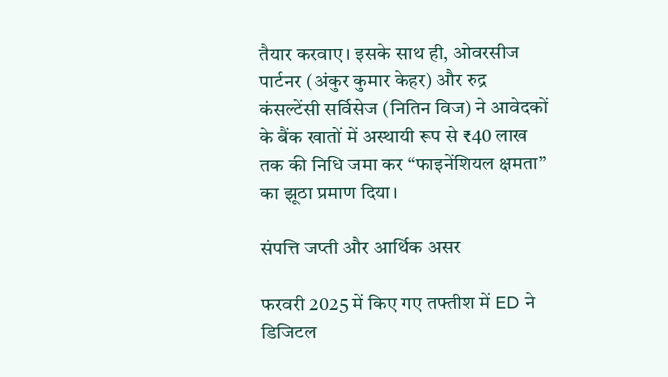तैयार करवाए। इसके साथ ही, ओवरसीज पार्टनर (अंकुर कुमार केहर) और रुद्र कंसल्टेंसी सर्विसेज (नितिन विज) ने आवेदकों के बैंक खातों में अस्थायी रूप से ₹40 लाख तक की निधि जमा कर “फाइनेंशियल क्षमता” का झूठा प्रमाण दिया।

संपत्ति जप्ती और आर्थिक असर

फरवरी 2025 में किए गए तफ्तीश में ED ने डिजिटल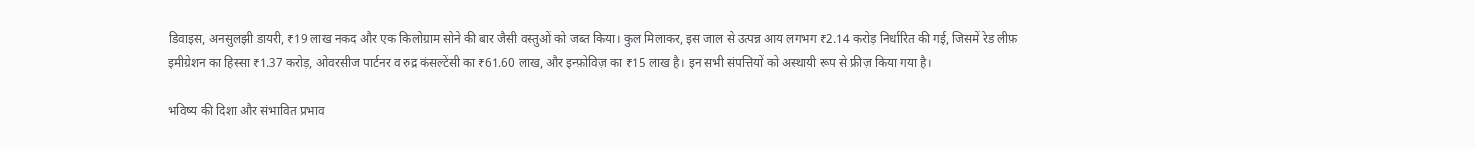डिवाइस, अनसुलझी डायरी, ₹19 लाख नकद और एक किलोग्राम सोने की बार जैसी वस्तुओं को जब्त किया। कुल मिलाकर, इस जाल से उत्पन्न आय लगभग ₹2.14 करोड़ निर्धारित की गई, जिसमें रेड लीफ़ इमीग्रेशन का हिस्सा ₹1.37 करोड़, ओवरसीज पार्टनर व रुद्र कंसल्टेंसी का ₹61.60 लाख, और इन्फ़ोविज़ का ₹15 लाख है। इन सभी संपत्तियों को अस्थायी रूप से फ्रीज़ किया गया है।

भविष्य की दिशा और संभावित प्रभाव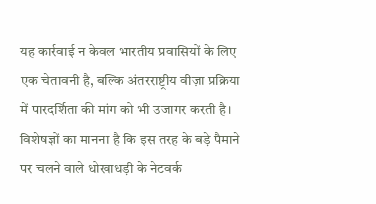यह कार्रवाई न केवल भारतीय प्रवासियों के लिए एक चेतावनी है, बल्कि अंतरराष्ट्रीय वीज़ा प्रक्रिया में पारदर्शिता की मांग को भी उजागर करती है। विशेषज्ञों का मानना है कि इस तरह के बड़े पैमाने पर चलने वाले धोखाधड़ी के नेटवर्क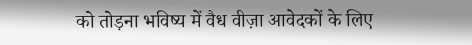को तोड़ना भविष्य में वैध वीज़ा आवेदकों के लिए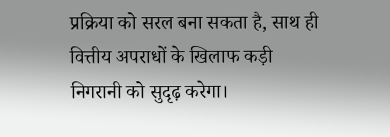प्रक्रिया को सरल बना सकता है, साथ ही वित्तीय अपराधों के खिलाफ कड़ी निगरानी को सुदृढ़ करेगा।